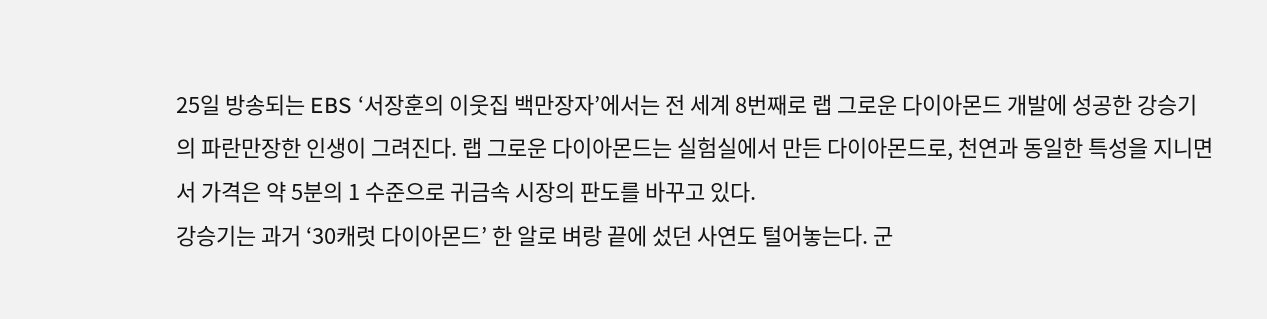25일 방송되는 EBS ‘서장훈의 이웃집 백만장자’에서는 전 세계 8번째로 랩 그로운 다이아몬드 개발에 성공한 강승기의 파란만장한 인생이 그려진다. 랩 그로운 다이아몬드는 실험실에서 만든 다이아몬드로, 천연과 동일한 특성을 지니면서 가격은 약 5분의 1 수준으로 귀금속 시장의 판도를 바꾸고 있다.
강승기는 과거 ‘30캐럿 다이아몬드’ 한 알로 벼랑 끝에 섰던 사연도 털어놓는다. 군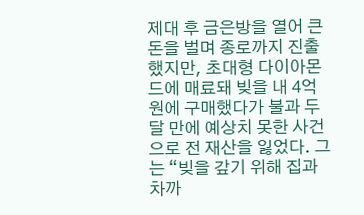제대 후 금은방을 열어 큰돈을 벌며 종로까지 진출했지만, 초대형 다이아몬드에 매료돼 빚을 내 4억 원에 구매했다가 불과 두 달 만에 예상치 못한 사건으로 전 재산을 잃었다. 그는 “빚을 갚기 위해 집과 차까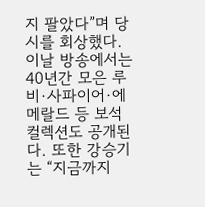지 팔았다”며 당시를 회상했다.
이날 방송에서는 40년간 모은 루비·사파이어·에메랄드 등 보석 컬렉션도 공개된다. 또한 강승기는 “지금까지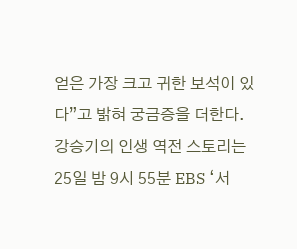얻은 가장 크고 귀한 보석이 있다”고 밝혀 궁금증을 더한다.
강승기의 인생 역전 스토리는 25일 밤 9시 55분 EBS ‘서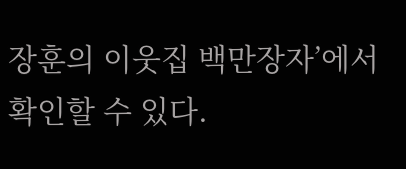장훈의 이웃집 백만장자’에서 확인할 수 있다.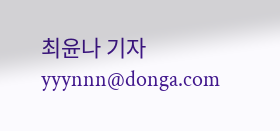최윤나 기자 yyynnn@donga.com